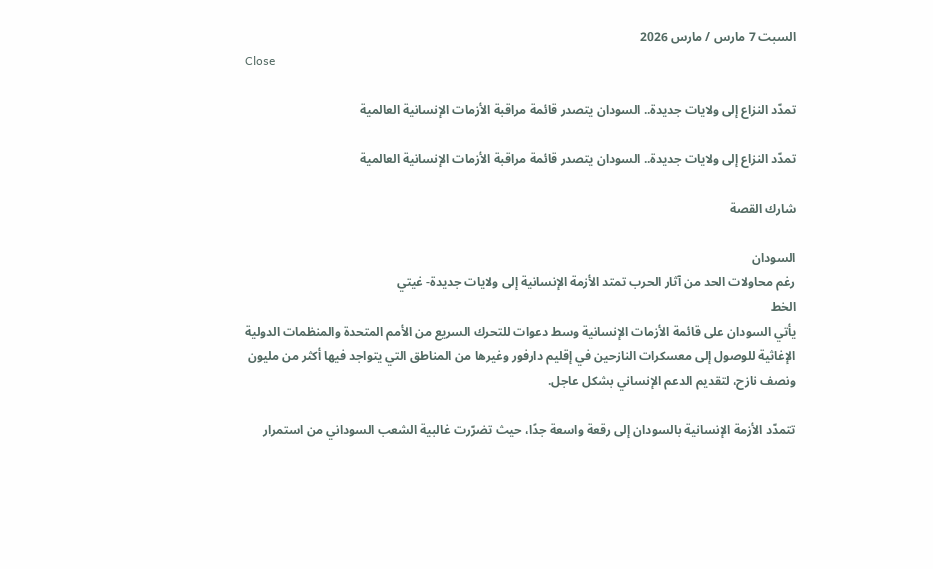السبت 7 مارس / مارس 2026
Close

تمدّد النزاع إلى ولايات جديدة.. السودان يتصدر قائمة مراقبة الأزمات الإنسانية العالمية

تمدّد النزاع إلى ولايات جديدة.. السودان يتصدر قائمة مراقبة الأزمات الإنسانية العالمية

شارك القصة

السودان
رغم محاولات الحد من آثار الحرب تمتد الأزمة الإنسانية إلى ولايات جديدة- غيتي
الخط
يأتي السودان على قائمة الأزمات الإنسانية وسط دعوات للتحرك السريع من الأمم المتحدة والمنظمات الدولية الإغاثية للوصول إلى معسكرات النازحين في إقليم دارفور وغيرها من المناطق التي يتواجد فيها أكثر من مليون ونصف نازح، لتقديم الدعم الإنساني بشكل عاجل.

تتمدّد الأزمة الإنسانية بالسودان إلى رقعة واسعة جدًا، حيث تضرّرت غالبية الشعب السوداني من استمرار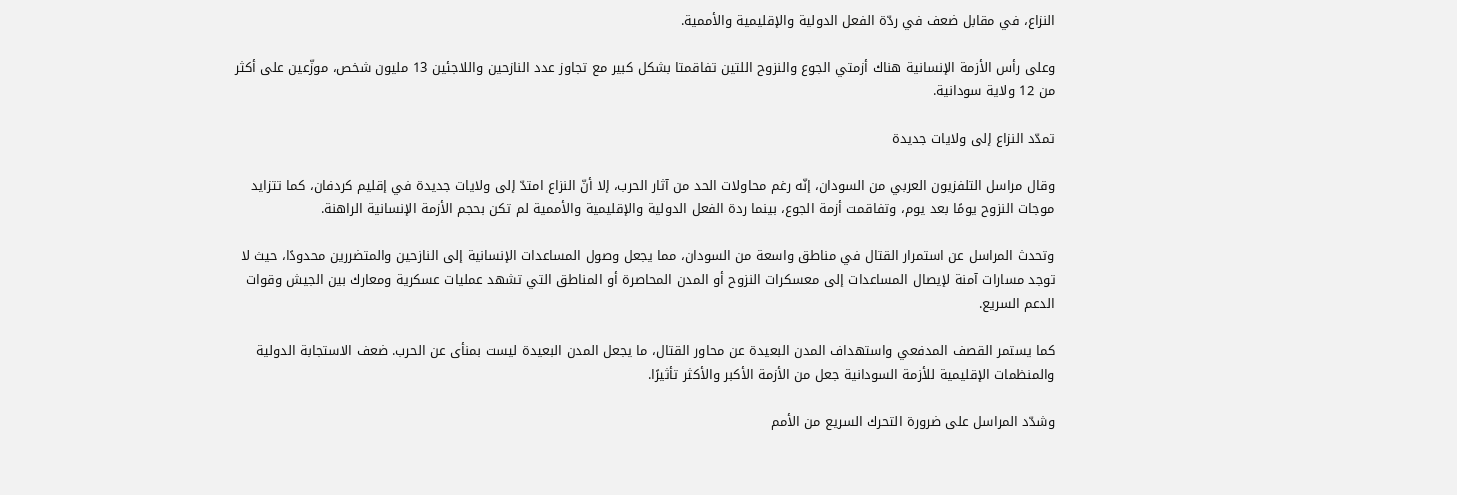النزاع، في مقابل ضعف في ردّة الفعل الدولية والإقليمية والأممية.

وعلى رأس الأزمة الإنسانية هناك أزمتي الجوع والنزوح اللتين تفاقمتا بشكل كبير مع تجاوز عدد النازحين واللاجئين 13 مليون شخص، موزّعين على أكثر من 12 ولاية سودانية.

تمدّد النزاع إلى ولايات جديدة

وقال مراسل التلفزيون العربي من السودان، إنّه رغم محاولات الحد من آثار الحرب، إلا أنّ النزاع امتدّ إلى ولايات جديدة في إقليم كردفان، كما تتزايد موجات النزوح يومًا بعد يوم، وتفاقمت أزمة الجوع، بينما ردة الفعل الدولية والإقليمية والأممية لم تكن بحجم الأزمة الإنسانية الراهنة.

وتحدث المراسل عن استمرار القتال في مناطق واسعة من السودان، مما يجعل وصول المساعدات الإنسانية إلى النازحين والمتضررين محدودًا، حيث لا توجد مسارات آمنة لإيصال المساعدات إلى معسكرات النزوح أو المدن المحاصرة أو المناطق التي تشهد عمليات عسكرية ومعارك بين الجيش وقوات الدعم السريع.

كما يستمر القصف المدفعي واستهداف المدن البعيدة عن محاور القتال، ما يجعل المدن البعيدة ليست بمنأى عن الحرب. ضعف الاستجابة الدولية والمنظمات الإقليمية للأزمة السودانية جعل من الأزمة الأكبر والأكثر تأثيرًا.

وشدّد المراسل على ضرورة التحرك السريع من الأمم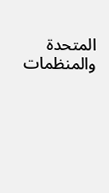المتحدة والمنظمات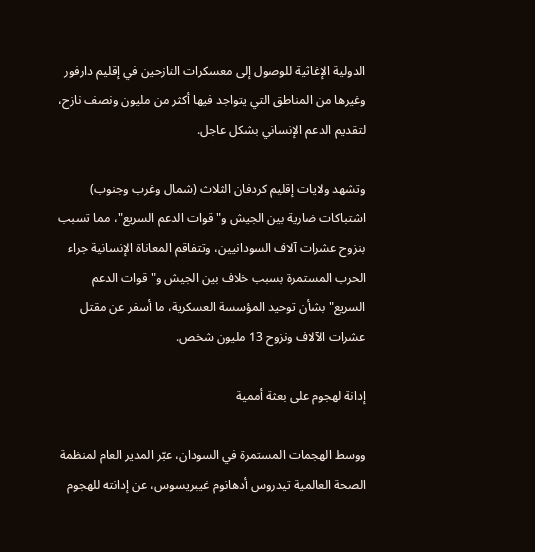الدولية الإغاثية للوصول إلى معسكرات النازحين في إقليم دارفور وغيرها من المناطق التي يتواجد فيها أكثر من مليون ونصف نازح، لتقديم الدعم الإنساني بشكل عاجل.

وتشهد ولايات إقليم كردفان الثلاث (شمال وغرب وجنوب) اشتباكات ضارية بين الجيش و"قوات الدعم السريع"، مما تسبب بنزوح عشرات آلاف السودانيين، وتتفاقم المعاناة الإنسانية جراء الحرب المستمرة بسبب خلاف بين الجيش و"قوات الدعم السريع" بشأن توحيد المؤسسة العسكرية، ما أسفر عن مقتل عشرات الآلاف ونزوح 13 مليون شخص.

إدانة لهجوم على بعثة أممية

ووسط الهجمات المستمرة في السودان، عبّر المدير العام لمنظمة الصحة العالمية تيدروس أدهانوم غيبريسوس، عن إدانته للهجوم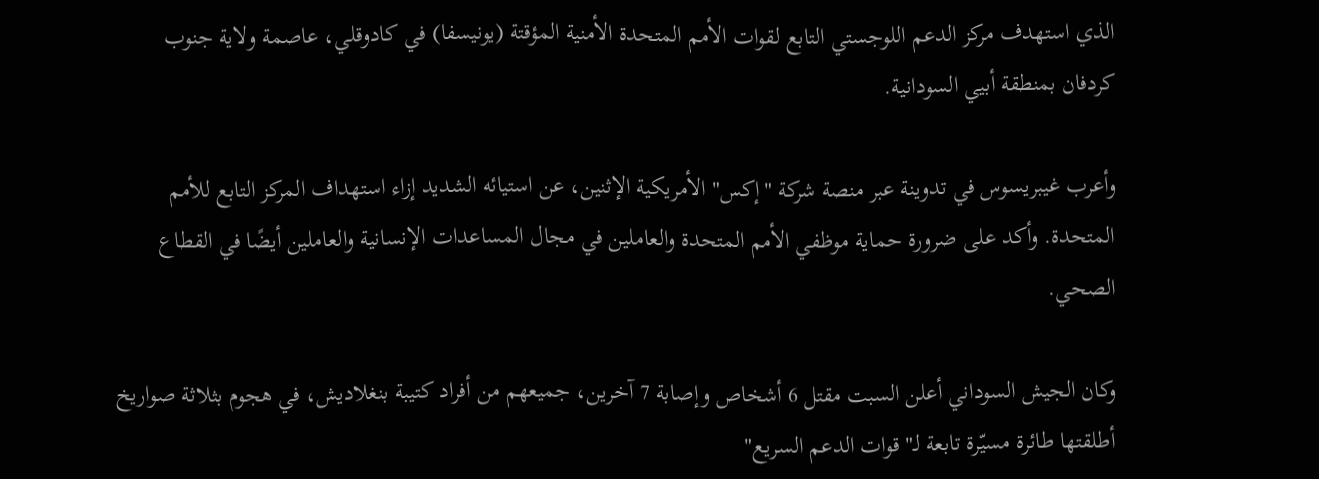الذي استهدف مركز الدعم اللوجستي التابع لقوات الأمم المتحدة الأمنية المؤقتة (يونيسفا) في كادوقلي، عاصمة ولاية جنوب كردفان بمنطقة أبيي السودانية.

وأعرب غيبريسوس في تدوينة عبر منصة شركة "إكس" الأمريكية الإثنين، عن استيائه الشديد إزاء استهداف المركز التابع للأمم المتحدة. وأكد على ضرورة حماية موظفي الأمم المتحدة والعاملين في مجال المساعدات الإنسانية والعاملين أيضًا في القطاع الصحي.

وكان الجيش السوداني أعلن السبت مقتل 6 أشخاص وإصابة 7 آخرين، جميعهم من أفراد كتيبة بنغلاديش، في هجوم بثلاثة صواريخ أطلقتها طائرة مسيّرة تابعة لـ"قوات الدعم السريع"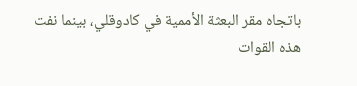باتجاه مقر البعثة الأممية في كادوقلي، بينما نفت هذه القوات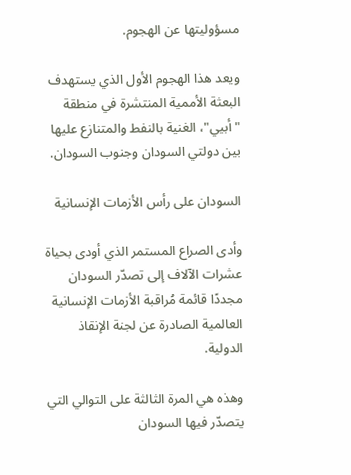مسؤوليتها عن الهجوم.

ويعد هذا الهجوم الأول الذي يستهدف البعثة الأممية المنتشرة في منطقة "أبيي"، الغنية بالنفط والمتنازع عليها بين دولتي السودان وجنوب السودان.

السودان على رأس الأزمات الإنسانية

وأدى الصراع المستمر الذي أودى بحياة عشرات الآلاف إلى تصدّر السودان مجددًا قائمة مُراقبة الأزمات الإنسانية العالمية الصادرة عن لجنة الإنقاذ الدولية.

وهذه هي المرة الثالثة على التوالي التي يتصدّر فيها السودان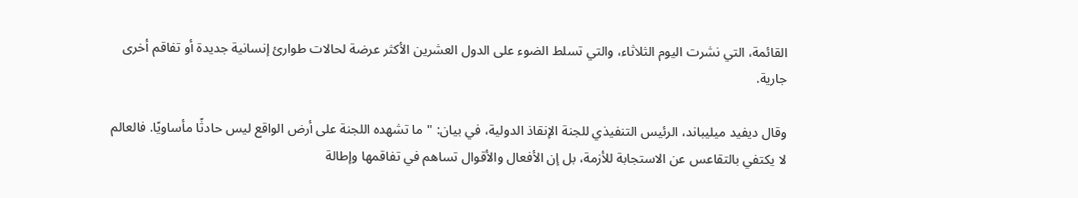القائمة، التي نشرت اليوم الثلاثاء، والتي تسلط الضوء على الدول العشرين الأكثر عرضة لحالات طوارئ إنسانية جديدة أو تفاقم أخرى جارية.

وقال ديفيد ميليباند، الرئيس التنفيذي للجنة الإنقاذ الدولية، في بيان: "ما تشهده اللجنة على أرض الواقع ليس حادثًا مأساويًا. فالعالم لا يكتفي بالتقاعس عن الاستجابة للأزمة، بل إن الأفعال والأقوال تساهم في تفاقمها وإطالة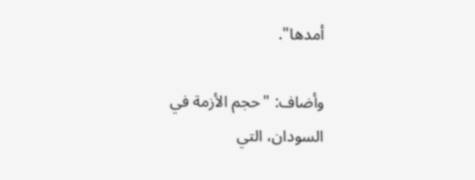أمدها".

وأضاف: "حجم الأزمة في السودان، التي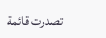تصدرت قائمة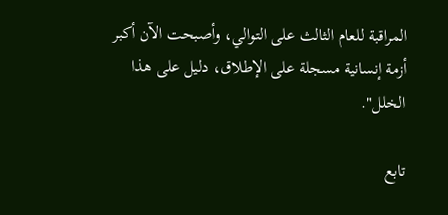المراقبة للعام الثالث على التوالي، وأصبحت الآن أكبر أزمة إنسانية مسجلة على الإطلاق، دليل على هذا الخلل".

تابع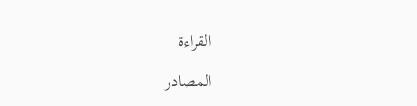القراءة

المصادر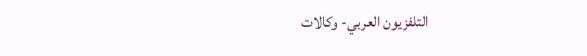التلفزيون العربي- وكالات